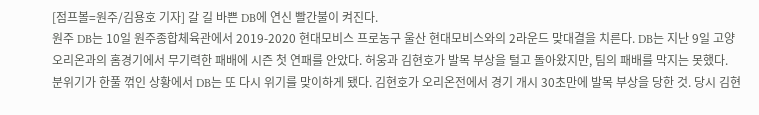[점프볼=원주/김용호 기자] 갈 길 바쁜 DB에 연신 빨간불이 켜진다.
원주 DB는 10일 원주종합체육관에서 2019-2020 현대모비스 프로농구 울산 현대모비스와의 2라운드 맞대결을 치른다. DB는 지난 9일 고양 오리온과의 홈경기에서 무기력한 패배에 시즌 첫 연패를 안았다. 허웅과 김현호가 발목 부상을 털고 돌아왔지만, 팀의 패배를 막지는 못했다.
분위기가 한풀 꺾인 상황에서 DB는 또 다시 위기를 맞이하게 됐다. 김현호가 오리온전에서 경기 개시 30초만에 발목 부상을 당한 것. 당시 김현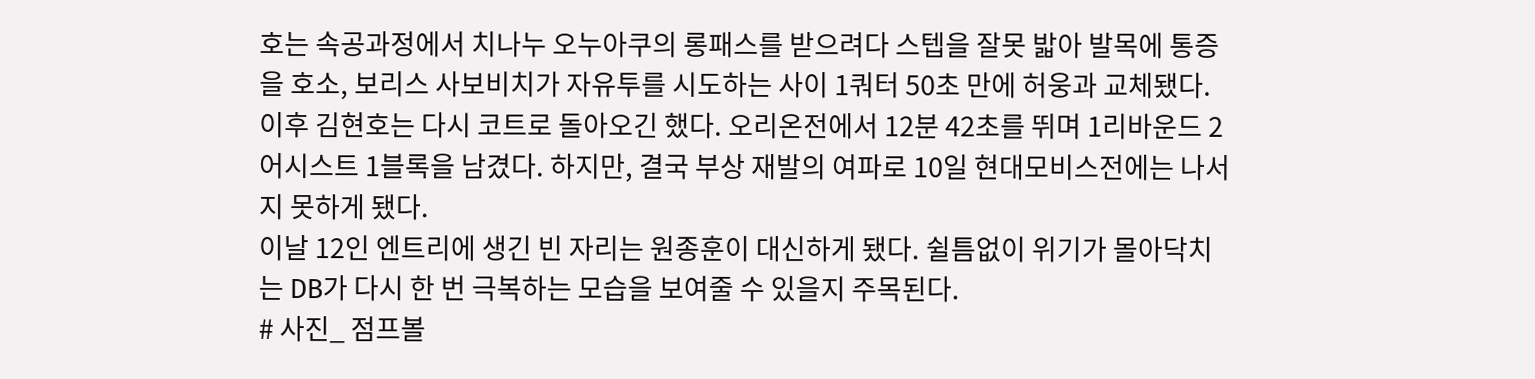호는 속공과정에서 치나누 오누아쿠의 롱패스를 받으려다 스텝을 잘못 밟아 발목에 통증을 호소, 보리스 사보비치가 자유투를 시도하는 사이 1쿼터 50초 만에 허웅과 교체됐다.
이후 김현호는 다시 코트로 돌아오긴 했다. 오리온전에서 12분 42초를 뛰며 1리바운드 2어시스트 1블록을 남겼다. 하지만, 결국 부상 재발의 여파로 10일 현대모비스전에는 나서지 못하게 됐다.
이날 12인 엔트리에 생긴 빈 자리는 원종훈이 대신하게 됐다. 쉴틈없이 위기가 몰아닥치는 DB가 다시 한 번 극복하는 모습을 보여줄 수 있을지 주목된다.
# 사진_ 점프볼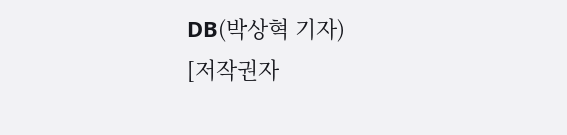DB(박상혁 기자)
[저작권자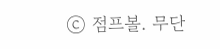ⓒ 점프볼. 무단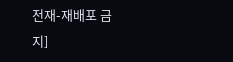전재-재배포 금지]